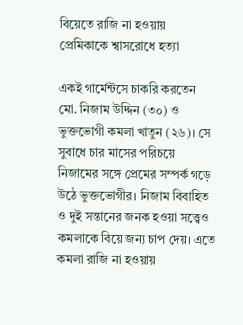বিয়েতে রাজি না হওয়ায় প্রেমিকাকে শ্বাসরোধে হত্যা

একই গার্মেন্টসে চাকরি করতেন মো. নিজাম উদ্দিন (৩০) ও ভুক্তভোগী কমলা খাতুন (২৬)। সে সুবাধে চার মাসের পরিচয়ে নিজামের সঙ্গে প্রেমের সম্পর্ক গড়ে উঠে ভুক্তভোগীর। নিজাম বিবাহিত ও দুই সন্তানের জনক হওয়া সত্ত্বেও কমলাকে বিয়ে জন্য চাপ দেয়। এতে কমলা রাজি না হওয়ায়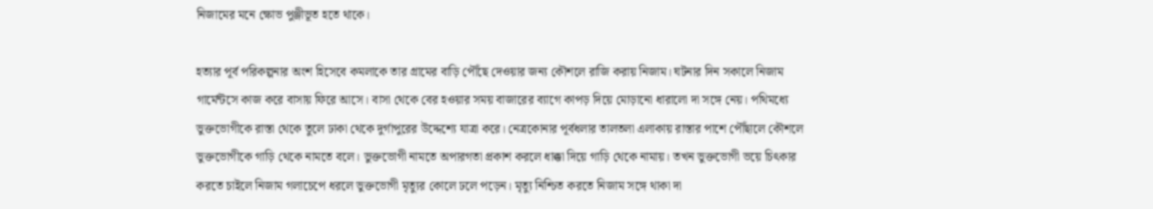নিজামের মনে ক্ষোভ পুঞ্জীভূত হতে থাকে।

হত্যার পূর্ব পরিকল্পনার অংশ হিসেবে কমলাকে তার গ্রামের বাড়ি পৌঁছে দেওয়ার জন্য কৌশলে রাজি করায় নিজাম। ঘটনার দিন সকালে নিজাম গার্মেন্টসে কাজ করে বাসায় ফিরে আসে। বাসা থেকে বের হওয়ার সময় বাজারের ব্যাগে কাপড় দিয়ে মোড়ানো ধারালো দা সঙ্গে নেয়। পথিমধ্যে ভুক্তভোগীকে রাস্তা থেকে তুলে ঢাকা থেকে দুর্গাপুরের উদ্দেশ্যে যাত্রা করে। নেত্রকোনার পূর্বধলার তালতলা এলাকায় রাস্তার পাশে পৌঁছালে কৌশলে ভুক্তভোগীকে গাড়ি থেকে নামতে বলে। ভুক্তভোগী নামতে অপারগতা প্রকাশ করলে ধাক্কা দিয়ে গাড়ি থেকে নামায়। তখন ভুক্তভোগী ভয়ে চিৎকার করতে চাইলে নিজাম গলাচেপে ধরলে ভুক্তভোগী মৃত্যুর কোলে ঢলে পড়েন। মৃত্যু নিশ্চিত করতে নিজাম সঙ্গে থাকা দা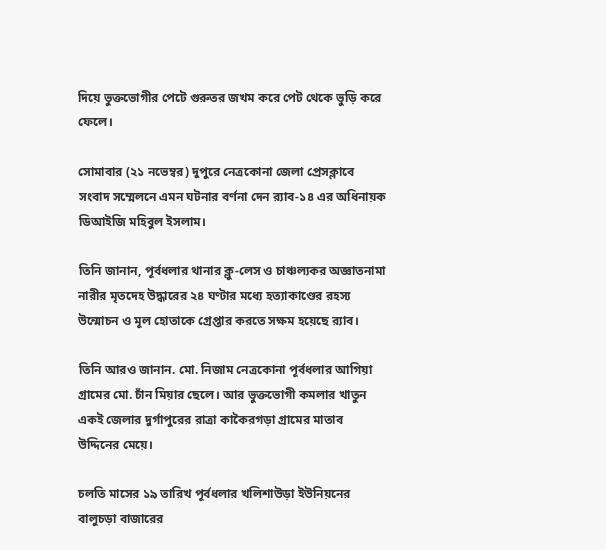দিয়ে ভুক্তভোগীর পেটে গুরুতর জখম করে পেট থেকে ভুড়ি করে ফেলে।

সোমাবার (২১ নভেম্বর) দুপুরে নেত্রকোনা জেলা প্রেসক্লাবে সংবাদ সম্মেলনে এমন ঘটনার বর্ণনা দেন র‌্যাব-১৪ এর অধিনায়ক ডিআইজি মহিবুল ইসলাম।

তিনি জানান, পূর্বধলার থানার ক্লু-লেস ও চাঞ্চল্যকর অজ্ঞাতনামা নারীর মৃতদেহ উদ্ধারের ২৪ ঘণ্টার মধ্যে হত্যাকাণ্ডের রহস্য উন্মোচন ও মূল হোতাকে গ্রেপ্তার করতে সক্ষম হয়েছে র‌্যাব।

তিনি আরও জানান. মো. নিজাম নেত্রকোনা পূর্বধলার আগিয়া গ্রামের মো. চাঁন মিয়ার ছেলে। আর ভুক্তভোগী কমলার খাতুন একই জেলার দুর্গাপুরের রাত্রা কাকৈরগড়া গ্রামের মাতাব উদ্দিনের মেয়ে।

চলতি মাসের ১৯ তারিখ পূর্বধলার খলিশাউড়া ইউনিয়নের বালুচড়া বাজারের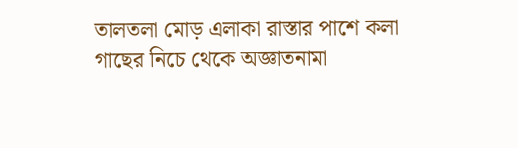তালতলা মোড় এলাকা রাস্তার পাশে কলা গাছের নিচে থেকে অজ্ঞাতনামা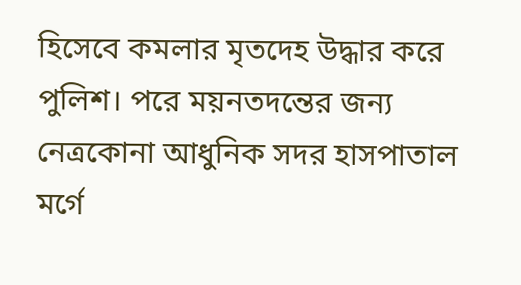হিসেবে কমলার মৃতদেহ উদ্ধার করে পুলিশ। পরে ময়নতদন্তের জন্য নেত্রকোনা আধুনিক সদর হাসপাতাল মর্গে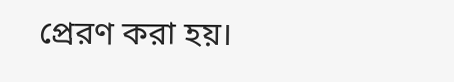প্রেরণ করা হয়।